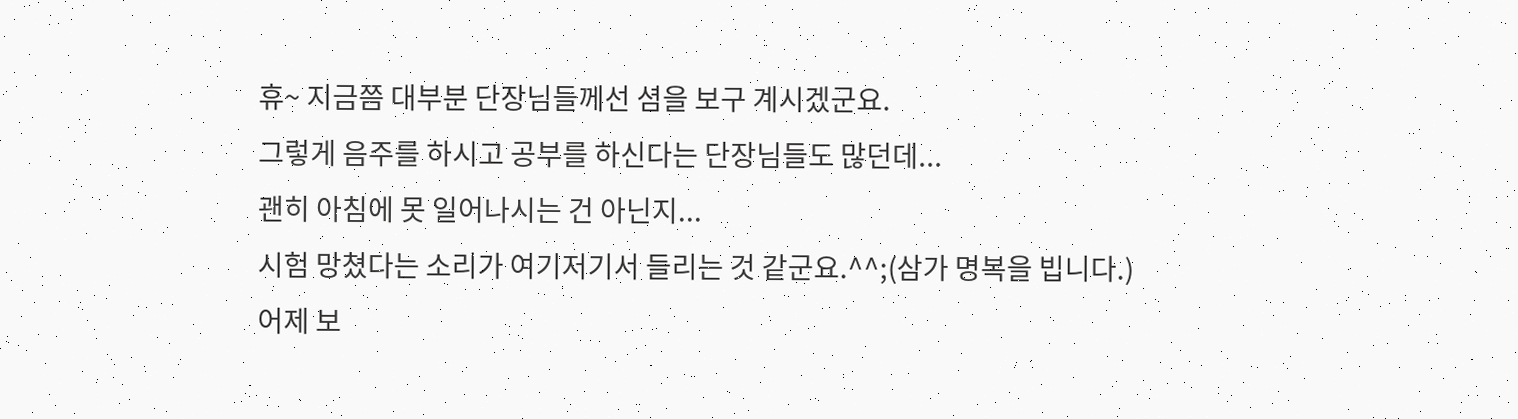휴~ 지금쯤 대부분 단장님들께선 셤을 보구 계시겠군요.
그렇게 음주를 하시고 공부를 하신다는 단장님들도 많던데...
괜히 아침에 못 일어나시는 건 아닌지...
시험 망쳤다는 소리가 여기저기서 들리는 것 같군요.^^;(삼가 명복을 빕니다.)
어제 보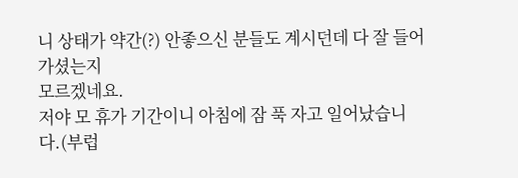니 상태가 약간(?) 안좋으신 분들도 계시던데 다 잘 들어가셨는지
모르겠네요.
저야 모 휴가 기간이니 아침에 잠 푹 자고 일어났습니다.(부럽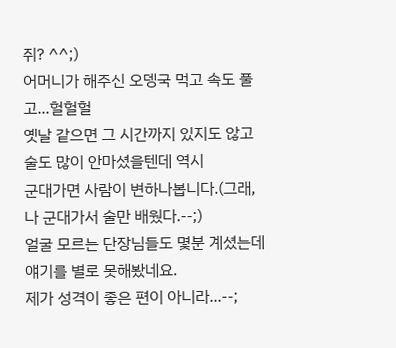쥐? ^^;)
어머니가 해주신 오뎅국 먹고 속도 풀고...헐헐헐
옛날 같으면 그 시간까지 있지도 않고 술도 많이 안마셨을텐데 역시
군대가면 사람이 변하나봅니다.(그래, 나 군대가서 술만 배웠다.--;)
얼굴 모르는 단장님들도 몇분 계셨는데 얘기를 별로 못해봤네요.
제가 성격이 좋은 편이 아니라...--;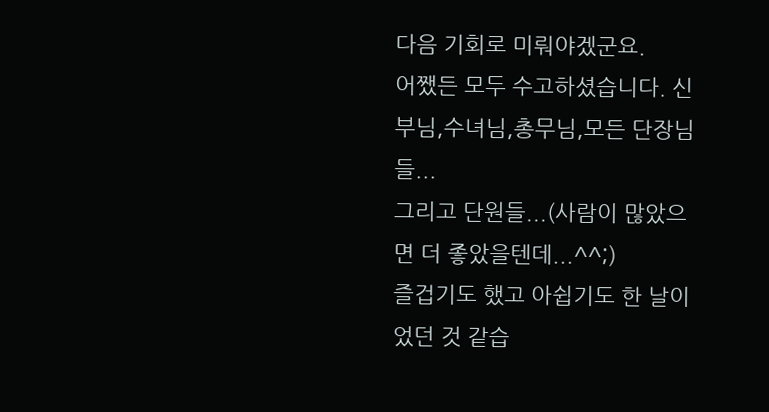다음 기회로 미뤄야겠군요.
어쨌든 모두 수고하셨습니다. 신부님,수녀님,총무님,모든 단장님들...
그리고 단원들...(사람이 많았으면 더 좋았을텐데...^^;)
즐겁기도 했고 아쉽기도 한 날이었던 것 같습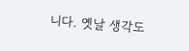니다. 옛날 생각도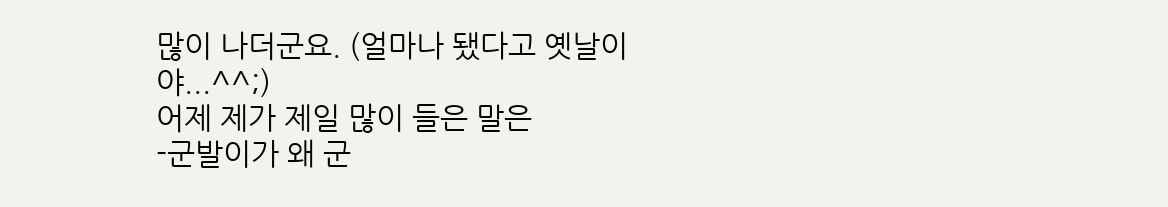많이 나더군요. (얼마나 됐다고 옛날이야...^^;)
어제 제가 제일 많이 들은 말은
-군발이가 왜 군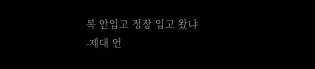복 안입고 정장 입고 왔냐
-제대 언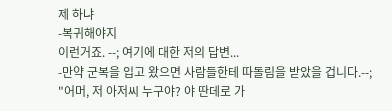제 하냐
-복귀해야지
이런거죠. --; 여기에 대한 저의 답변...
-만약 군복을 입고 왔으면 사람들한테 따돌림을 받았을 겁니다.--;
"어머, 저 아저씨 누구야? 야 딴데로 가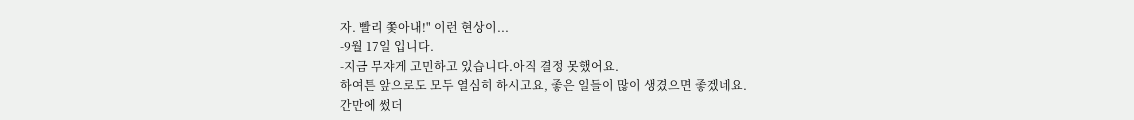자. 빨리 쫓아내!" 이런 현상이...
-9월 17일 입니다.
-지금 무쟈게 고민하고 있습니다.아직 결정 못했어요.
하여튼 앞으로도 모두 열심히 하시고요, 좋은 일들이 많이 생겼으면 좋겠네요.
간만에 썼더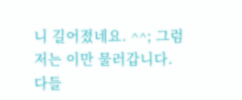니 길어졌네요. ^^; 그럼 저는 이만 물러갑니다.
다들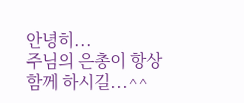안녕히...
주님의 은총이 항상 함께 하시길...^^